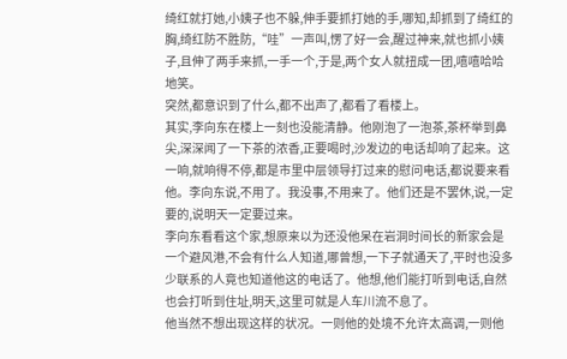绮红就打她,小姨子也不躲,伸手要抓打她的手,哪知,却抓到了绮红的胸,绮红防不胜防,“哇”一声叫,愣了好一会,醒过神来,就也抓小姨子,且伸了两手来抓,一手一个,于是,两个女人就扭成一团,嘻嘻哈哈地笑。
突然,都意识到了什么,都不出声了,都看了看楼上。
其实,李向东在楼上一刻也没能清静。他刚泡了一泡茶,茶杯举到鼻尖,深深闻了一下茶的浓香,正要喝时,沙发边的电话却响了起来。这一响,就响得不停,都是市里中层领导打过来的慰问电话,都说要来看他。李向东说,不用了。我没事,不用来了。他们还是不罢休,说,一定要的,说明天一定要过来。
李向东看看这个家,想原来以为还没他呆在岩洞时间长的新家会是一个避风港,不会有什么人知道,哪曾想,一下子就通天了,平时也没多少联系的人竟也知道他这的电话了。他想,他们能打听到电话,自然也会打听到住址,明天,这里可就是人车川流不息了。
他当然不想出现这样的状况。一则他的处境不允许太高调,一则他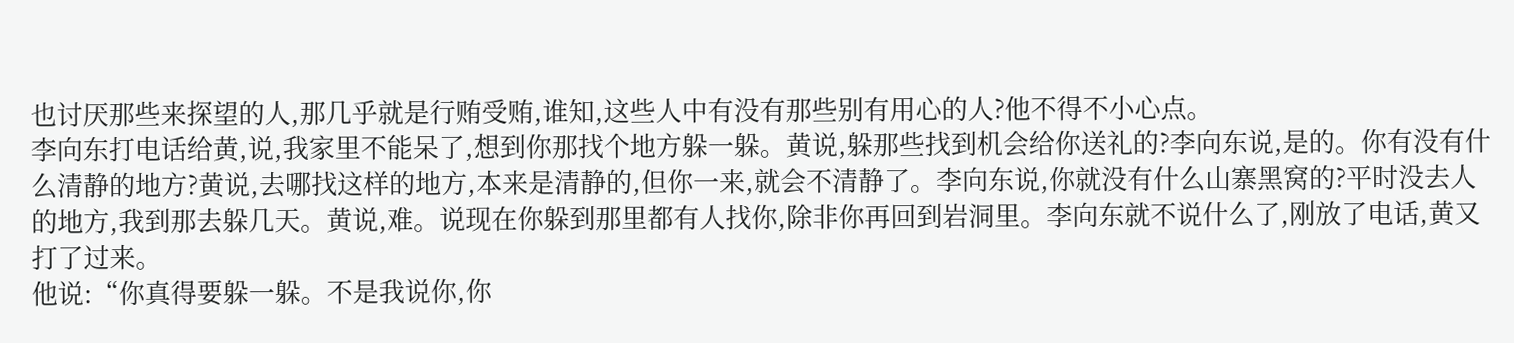也讨厌那些来探望的人,那几乎就是行贿受贿,谁知,这些人中有没有那些别有用心的人?他不得不小心点。
李向东打电话给黄,说,我家里不能呆了,想到你那找个地方躲一躲。黄说,躲那些找到机会给你送礼的?李向东说,是的。你有没有什么清静的地方?黄说,去哪找这样的地方,本来是清静的,但你一来,就会不清静了。李向东说,你就没有什么山寨黑窝的?平时没去人的地方,我到那去躲几天。黄说,难。说现在你躲到那里都有人找你,除非你再回到岩洞里。李向东就不说什么了,刚放了电话,黄又打了过来。
他说:“你真得要躲一躲。不是我说你,你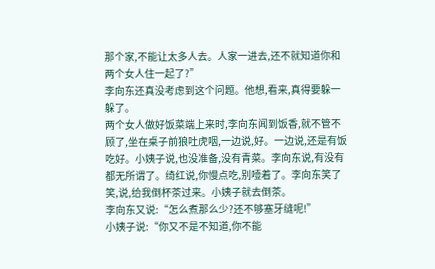那个家,不能让太多人去。人家一进去,还不就知道你和两个女人住一起了?”
李向东还真没考虑到这个问题。他想,看来,真得要躲一躲了。
两个女人做好饭菜端上来时,李向东闻到饭香,就不管不顾了,坐在桌子前狼吐虎咽,一边说,好。一边说,还是有饭吃好。小姨子说,也没准备,没有青菜。李向东说,有没有都无所谓了。绮红说,你慢点吃,别噎着了。李向东笑了笑,说,给我倒杯茶过来。小姨子就去倒茶。
李向东又说:“怎么煮那么少?还不够塞牙缝呢!”
小姨子说:“你又不是不知道,你不能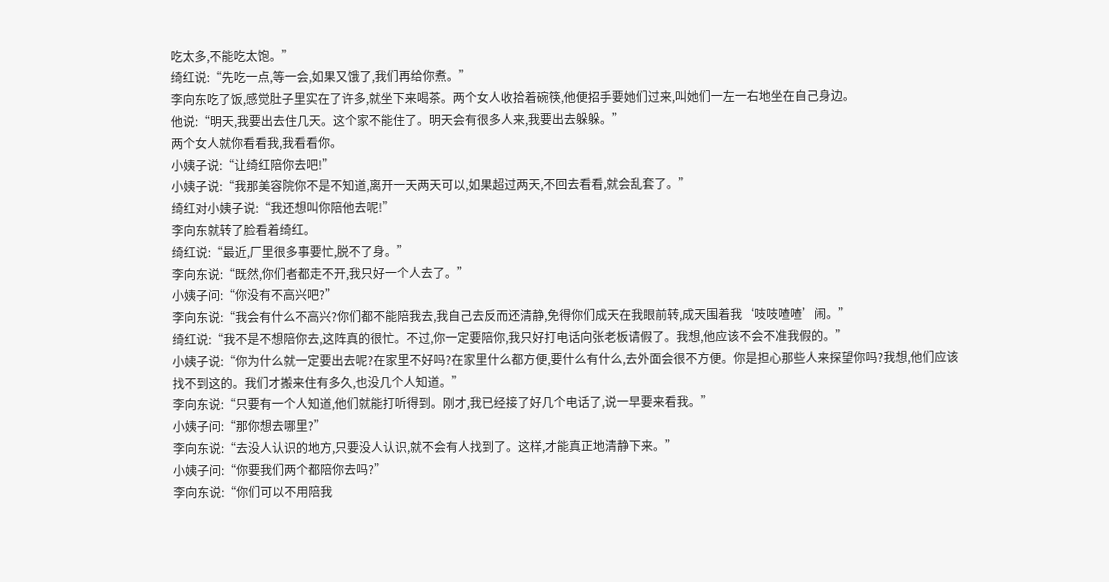吃太多,不能吃太饱。”
绮红说:“先吃一点,等一会,如果又饿了,我们再给你煮。”
李向东吃了饭,感觉肚子里实在了许多,就坐下来喝茶。两个女人收拾着碗筷,他便招手要她们过来,叫她们一左一右地坐在自己身边。
他说:“明天,我要出去住几天。这个家不能住了。明天会有很多人来,我要出去躲躲。”
两个女人就你看看我,我看看你。
小姨子说:“让绮红陪你去吧!”
小姨子说:“我那美容院你不是不知道,离开一天两天可以,如果超过两天,不回去看看,就会乱套了。”
绮红对小姨子说:“我还想叫你陪他去呢!”
李向东就转了脸看着绮红。
绮红说:“最近,厂里很多事要忙,脱不了身。”
李向东说:“既然,你们者都走不开,我只好一个人去了。”
小姨子问:“你没有不高兴吧?”
李向东说:“我会有什么不高兴?你们都不能陪我去,我自己去反而还清静,免得你们成天在我眼前转,成天围着我‘吱吱喳喳’闹。”
绮红说:“我不是不想陪你去,这阵真的很忙。不过,你一定要陪你,我只好打电话向张老板请假了。我想,他应该不会不准我假的。”
小姨子说:“你为什么就一定要出去呢?在家里不好吗?在家里什么都方便,要什么有什么,去外面会很不方便。你是担心那些人来探望你吗?我想,他们应该找不到这的。我们才搬来住有多久,也没几个人知道。”
李向东说:“只要有一个人知道,他们就能打听得到。刚才,我已经接了好几个电话了,说一早要来看我。”
小姨子问:“那你想去哪里?”
李向东说:“去没人认识的地方,只要没人认识,就不会有人找到了。这样,才能真正地清静下来。”
小姨子问:“你要我们两个都陪你去吗?”
李向东说:“你们可以不用陪我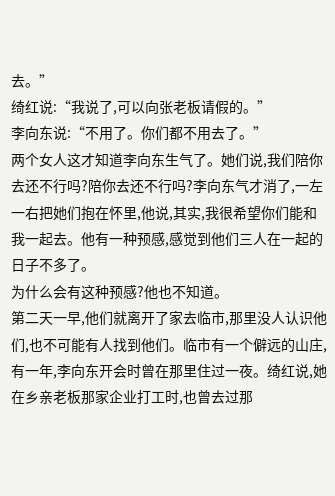去。”
绮红说:“我说了,可以向张老板请假的。”
李向东说:“不用了。你们都不用去了。”
两个女人这才知道李向东生气了。她们说,我们陪你去还不行吗?陪你去还不行吗?李向东气才消了,一左一右把她们抱在怀里,他说,其实,我很希望你们能和我一起去。他有一种预感,感觉到他们三人在一起的日子不多了。
为什么会有这种预感?他也不知道。
第二天一早,他们就离开了家去临市,那里没人认识他们,也不可能有人找到他们。临市有一个僻远的山庄,有一年,李向东开会时曾在那里住过一夜。绮红说,她在乡亲老板那家企业打工时,也曾去过那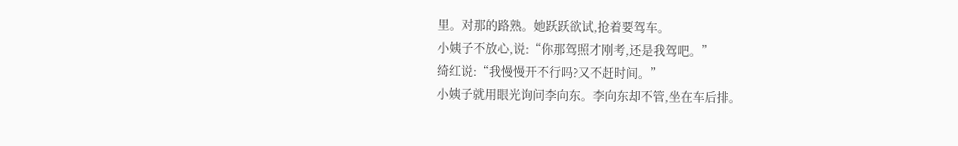里。对那的路熟。她跃跃欲试,抢着要驾车。
小姨子不放心,说:“你那驾照才刚考,还是我驾吧。”
绮红说:“我慢慢开不行吗?又不赶时间。”
小姨子就用眼光询问李向东。李向东却不管,坐在车后排。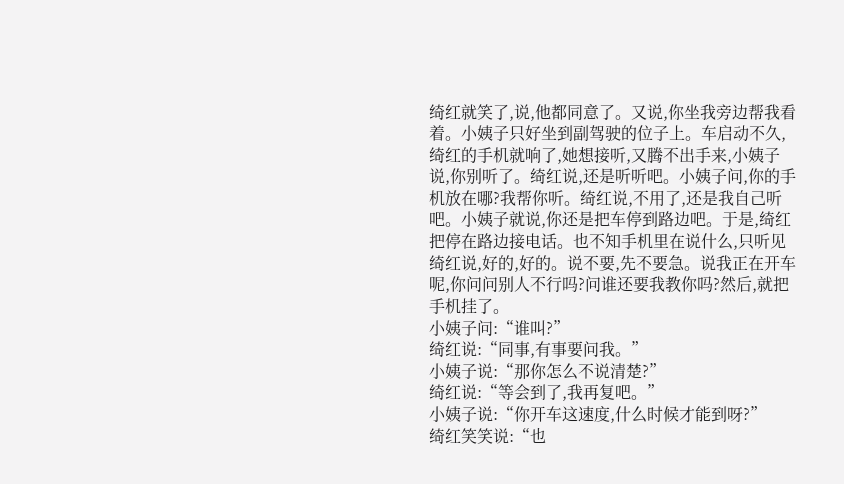绮红就笑了,说,他都同意了。又说,你坐我旁边帮我看着。小姨子只好坐到副驾驶的位子上。车启动不久,绮红的手机就响了,她想接听,又腾不出手来,小姨子说,你别听了。绮红说,还是听听吧。小姨子问,你的手机放在哪?我帮你听。绮红说,不用了,还是我自己听吧。小姨子就说,你还是把车停到路边吧。于是,绮红把停在路边接电话。也不知手机里在说什么,只听见绮红说,好的,好的。说不要,先不要急。说我正在开车呢,你问问别人不行吗?问谁还要我教你吗?然后,就把手机挂了。
小姨子问:“谁叫?”
绮红说:“同事,有事要问我。”
小姨子说:“那你怎么不说清楚?”
绮红说:“等会到了,我再复吧。”
小姨子说:“你开车这速度,什么时候才能到呀?”
绮红笑笑说:“也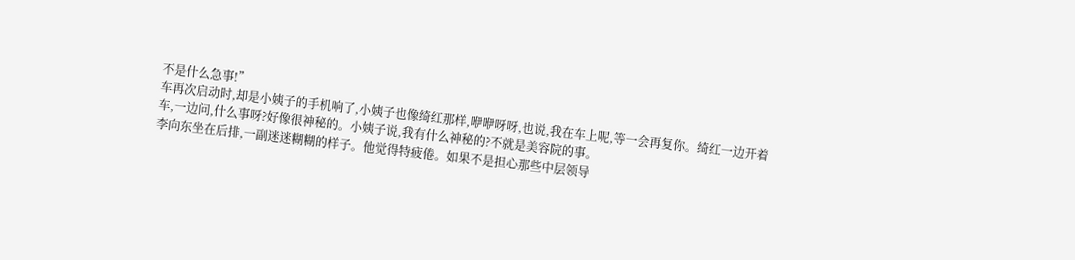不是什么急事!”
车再次启动时,却是小姨子的手机响了,小姨子也像绮红那样,咿咿呀呀,也说,我在车上呢,等一会再复你。绮红一边开着车,一边问,什么事呀?好像很神秘的。小姨子说,我有什么神秘的?不就是美容院的事。
李向东坐在后排,一副迷迷糊糊的样子。他觉得特疲倦。如果不是担心那些中层领导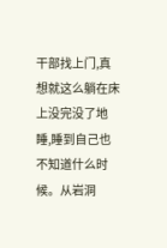干部找上门,真想就这么躺在床上没完没了地睡,睡到自己也不知道什么时候。从岩洞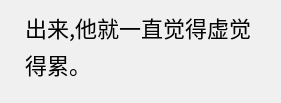出来,他就一直觉得虚觉得累。